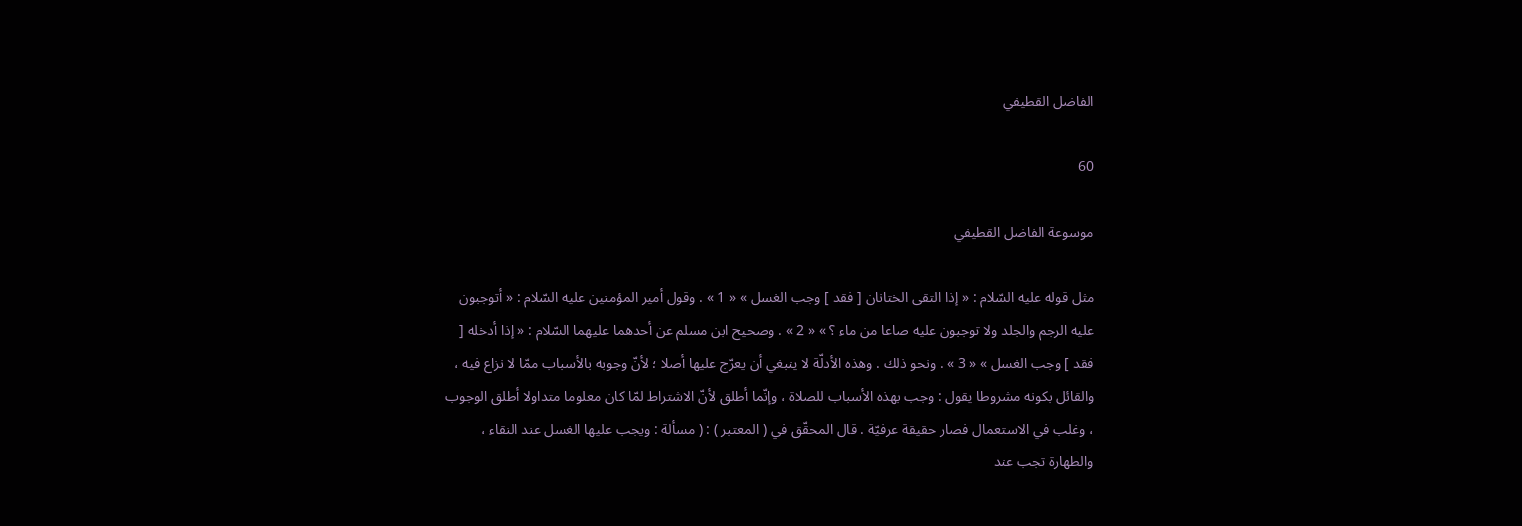الفاضل القطيفي

60

موسوعة الفاضل القطيفي

مثل قوله عليه السّلام : « إذا التقى الختانان [ فقد ] وجب الغسل » « 1 » . وقول أمير المؤمنين عليه السّلام : « أتوجبون عليه الرجم والجلد ولا توجبون عليه صاعا من ماء ؟ » « 2 » . وصحيح ابن مسلم عن أحدهما عليهما السّلام : « إذا أدخله [ فقد ] وجب الغسل » « 3 » . ونحو ذلك . وهذه الأدلّة لا ينبغي أن يعرّج عليها أصلا ؛ لأنّ وجوبه بالأسباب ممّا لا نزاع فيه ، والقائل بكونه مشروطا يقول : وجب بهذه الأسباب للصلاة ، وإنّما أطلق لأنّ الاشتراط لمّا كان معلوما متداولا أطلق الوجوب ، وغلب في الاستعمال فصار حقيقة عرفيّة . قال المحقّق في ( المعتبر ) : ( مسألة : ويجب عليها الغسل عند النقاء ، والطهارة تجب عند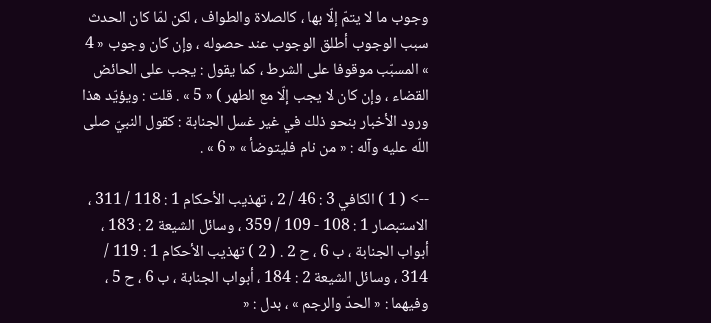وجوب ما لا يتمّ إلّا بها ، كالصلاة والطواف ، لكن لمّا كان الحدث سبب الوجوب أطلق الوجوب عند حصوله ، وإن كان وجوب « 4 » المسبّب موقوفا على الشرط ، كما يقول : يجب على الحائض القضاء ، وإن كان لا يجب إلّا مع الطهر ) « 5 » . قلت : ويؤيّد هذا ورود الأخبار بنحو ذلك في غير غسل الجنابة : كقول النبيّ صلى اللّه عليه وآله : « من نام فليتوضأ » « 6 » .

--> ( 1 ) الكافي 3 : 46 / 2 ، تهذيب الأحكام 1 : 118 / 311 ، الاستبصار 1 : 108 - 109 / 359 ، وسائل الشيعة 2 : 183 ، أبواب الجنابة ، ب 6 ، ح 2 . ( 2 ) تهذيب الأحكام 1 : 119 / 314 ، وسائل الشيعة 2 : 184 ، أبواب الجنابة ، ب 6 ، ح 5 ، وفيهما : « الحدّ والرجم » ، بدل : «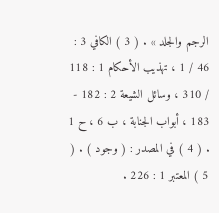الرجم والجلد » . ( 3 ) الكافي 3 : 46 / 1 ، تهذيب الأحكام 1 : 118 / 310 ، وسائل الشيعة 2 : 182 - 183 ، أبواب الجنابة ، ب 6 ، ح 1 . ( 4 ) في المصدر : ( وجود ) . ( 5 ) المعتبر 1 : 226 .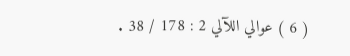( 6 ) عوالي اللآلي 2 : 178 / 38 .